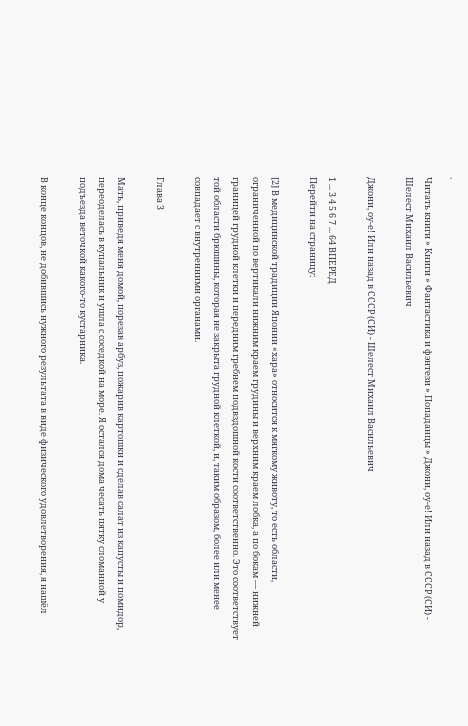`
Читать книги » Книги » Фантастика и фэнтези » Попаданцы » Джони, оу-е! Или назад в СССР (СИ) - Шелест Михаил Васильевич

Джони, оу-е! Или назад в СССР (СИ) - Шелест Михаил Васильевич

1 ... 3 4 5 6 7 ... 64 ВПЕРЕД
Перейти на страницу:

[2] В медицинской традиции Японии «хара» относится к мягкому животу, то есть области, ограниченной по вертикали нижним краем грудины и верхним краем лобка, а по бокам — нижней границей грудной клетки и передним гребнем подвздошной кости соответственно. Это соответствует той области брюшины, которая не закрыта грудной клеткой, и, таким образом, более или менее совпадает с внутренними органами.

Глава 3

Мать, приведя меня домой, порезав арбуз, пожарив картошки и сделав салат из капусты и помидор, переоделась в купальник и ушла с соседкой на море. Я остался дома чесать пятку сломанной у подъезда веточкой какого-то кустарника.

В конце концов, не добившись нужного результата в виде физического удовлетворения, я нашёл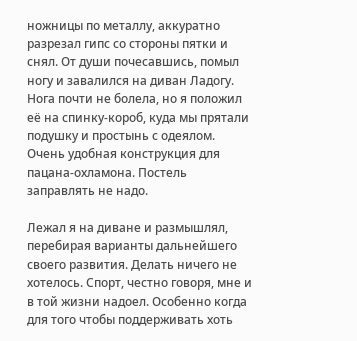ножницы по металлу, аккуратно разрезал гипс со стороны пятки и снял. От души почесавшись, помыл ногу и завалился на диван Ладогу. Нога почти не болела, но я положил её на спинку-короб, куда мы прятали подушку и простынь с одеялом. Очень удобная конструкция для пацана-охламона. Постель заправлять не надо.

Лежал я на диване и размышлял, перебирая варианты дальнейшего своего развития. Делать ничего не хотелось. Спорт, честно говоря, мне и в той жизни надоел. Особенно когда для того чтобы поддерживать хоть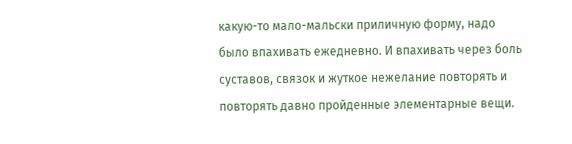какую-то мало-мальски приличную форму, надо было впахивать ежедневно. И впахивать через боль суставов, связок и жуткое нежелание повторять и повторять давно пройденные элементарные вещи.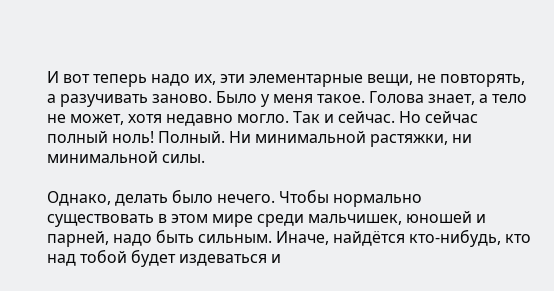И вот теперь надо их, эти элементарные вещи, не повторять, а разучивать заново. Было у меня такое. Голова знает, а тело не может, хотя недавно могло. Так и сейчас. Но сейчас полный ноль! Полный. Ни минимальной растяжки, ни минимальной силы.

Однако, делать было нечего. Чтобы нормально существовать в этом мире среди мальчишек, юношей и парней, надо быть сильным. Иначе, найдётся кто-нибудь, кто над тобой будет издеваться и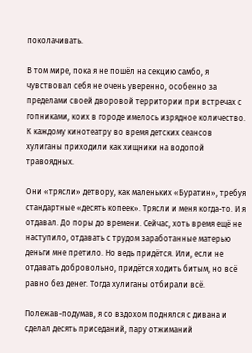поколачивать.

В том мире, пока я не пошёл на секцию самбо, я чувствовал себя не очень уверенно, особенно за пределами своей дворовой территории при встречах с гопниками, коих в городе имелось изрядное количество. К каждому кинотеатру во время детских сеансов хулиганы приходили как хищники на водопой травоядных.

Они «трясли» детвору, как маленьких «Буратин», требуя стандартные «десять копеек». Трясли и меня когда-то. И я отдавал. До поры до времени. Сейчас, хоть время ещё не наступило, отдавать с трудом заработанные матерью деньги мне претило. Но ведь придётся. Или, если не отдавать добровольно, придётся ходить битым, но всё равно без денег. Тогда хулиганы отбирали всё.

Полежав-подумав, я со вздохом поднялся с дивана и сделал десять приседаний, пару отжиманий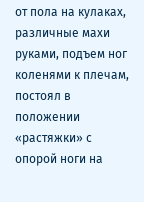от пола на кулаках, различные махи руками, подъем ног коленями к плечам, постоял в положении «растяжки» с опорой ноги на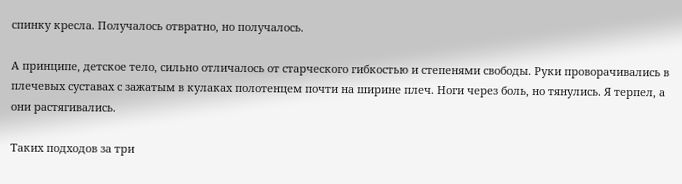спинку кресла. Получалось отвратно, но получалось.

А принципе, детское тело, сильно отличалось от старческого гибкостью и степенями свободы. Руки проворачивались в плечевых суставах с зажатым в кулаках полотенцем почти на ширине плеч. Ноги через боль, но тянулись. Я терпел, а они растягивались.

Таких подходов за три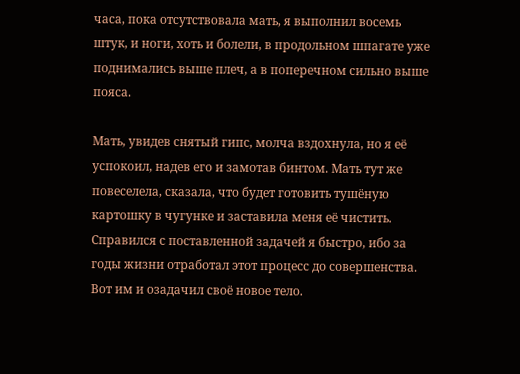часа, пока отсутствовала мать, я выполнил восемь штук, и ноги, хоть и болели, в продольном шпагате уже поднимались выше плеч, а в поперечном сильно выше пояса.

Мать, увидев снятый гипс, молча вздохнула, но я её успокоил, надев его и замотав бинтом. Мать тут же повеселела, сказала, что будет готовить тушёную картошку в чугунке и заставила меня её чистить. Справился с поставленной задачей я быстро, ибо за годы жизни отработал этот процесс до совершенства. Вот им и озадачил своё новое тело.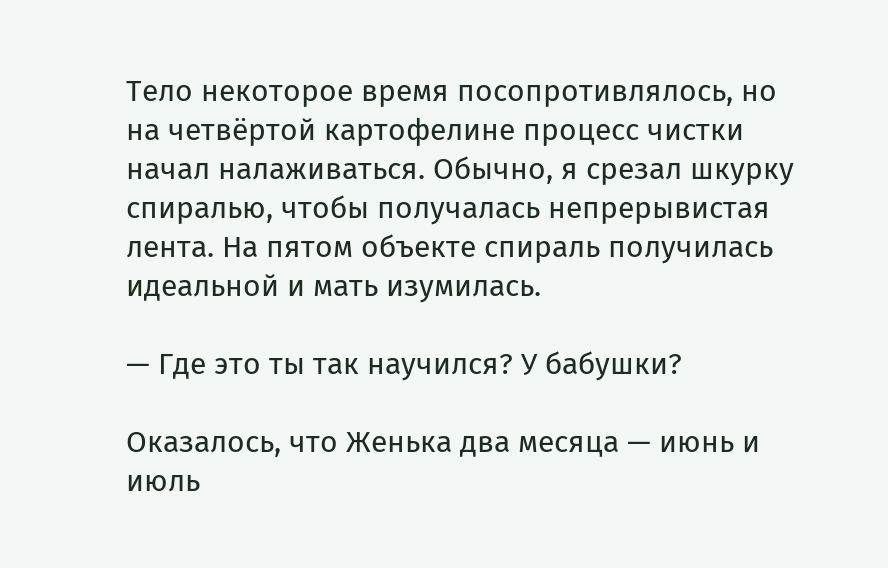Тело некоторое время посопротивлялось, но на четвёртой картофелине процесс чистки начал налаживаться. Обычно, я срезал шкурку спиралью, чтобы получалась непрерывистая лента. На пятом объекте спираль получилась идеальной и мать изумилась.

— Где это ты так научился? У бабушки?

Оказалось, что Женька два месяца — июнь и июль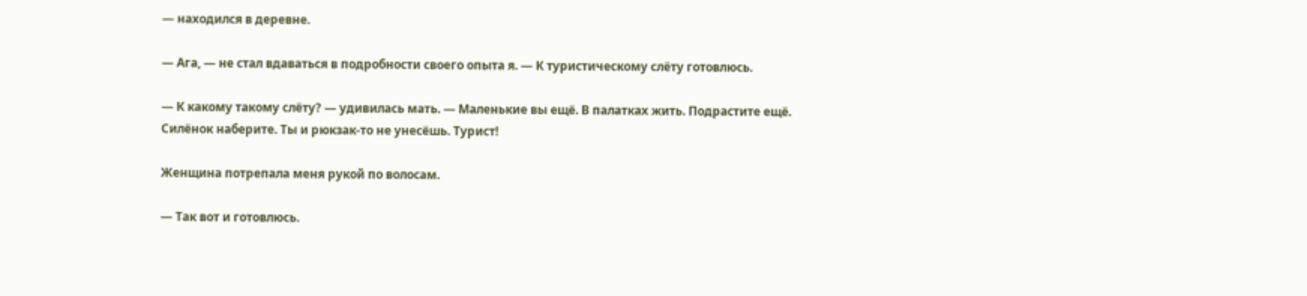— находился в деревне.

— Ага, — не стал вдаваться в подробности своего опыта я. — К туристическому слёту готовлюсь.

— К какому такому слёту? — удивилась мать. — Маленькие вы ещё. В палатках жить. Подрастите ещё. Силёнок наберите. Ты и рюкзак-то не унесёшь. Турист!

Женщина потрепала меня рукой по волосам.

— Так вот и готовлюсь.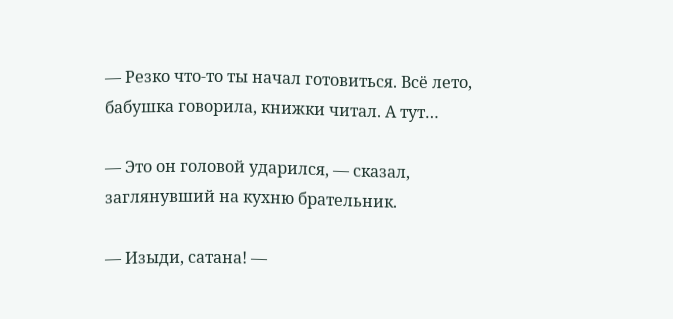— Резко что-то ты начал готовиться. Всё лето, бабушка говорила, книжки читал. А тут…

— Это он головой ударился, — сказал, заглянувший на кухню брательник.

— Изыди, сатана! —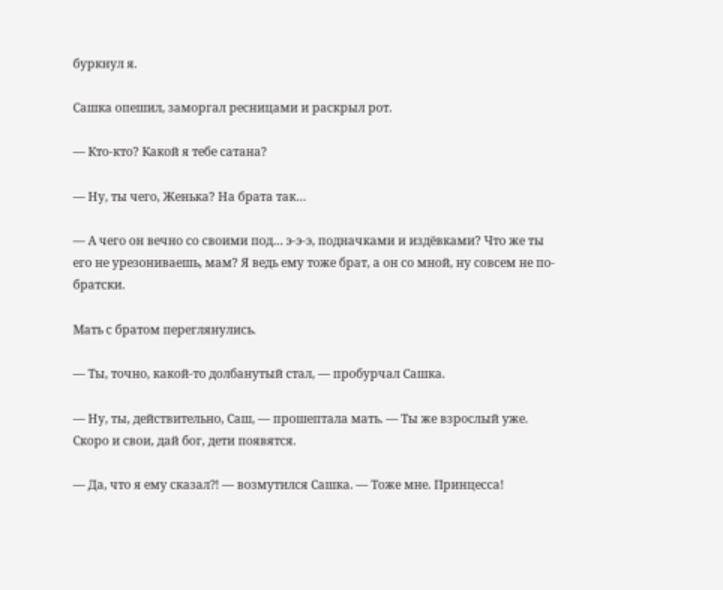буркнул я.

Сашка опешил, заморгал ресницами и раскрыл рот.

— Кто-кто? Какой я тебе сатана?

— Ну, ты чего, Женька? На брата так…

— А чего он вечно со своими под… э-э-э, подначками и издёвками? Что же ты его не урезониваешь, мам? Я ведь ему тоже брат, а он со мной, ну совсем не по-братски.

Мать с братом переглянулись.

— Ты, точно, какой-то долбанутый стал, — пробурчал Сашка.

— Ну, ты, действительно, Саш, — прошептала мать. — Ты же взрослый уже. Скоро и свои, дай бог, дети появятся.

— Да, что я ему сказал⁈ — возмутился Сашка. — Тоже мне. Принцесса!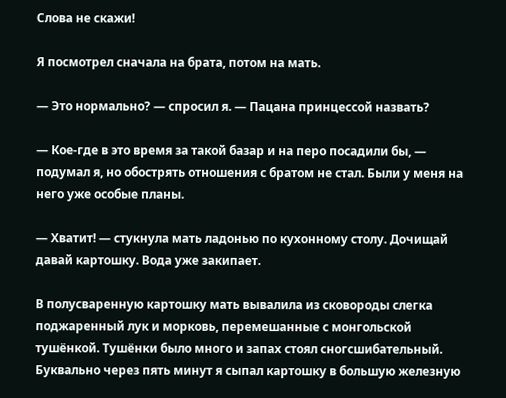Слова не скажи!

Я посмотрел сначала на брата, потом на мать.

— Это нормально? — спросил я. — Пацана принцессой назвать?

— Кое-где в это время за такой базар и на перо посадили бы, — подумал я, но обострять отношения с братом не стал. Были у меня на него уже особые планы.

— Хватит! — стукнула мать ладонью по кухонному столу. Дочищай давай картошку. Вода уже закипает.

В полусваренную картошку мать вывалила из сковороды слегка поджаренный лук и морковь, перемешанные с монгольской тушёнкой. Тушёнки было много и запах стоял сногсшибательный. Буквально через пять минут я сыпал картошку в большую железную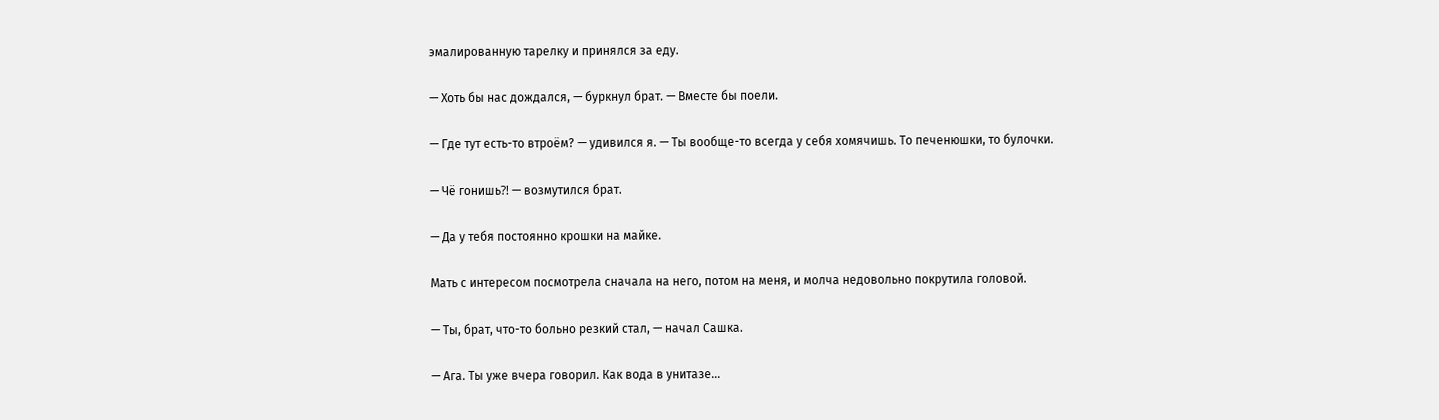эмалированную тарелку и принялся за еду.

— Хоть бы нас дождался, — буркнул брат. — Вместе бы поели.

— Где тут есть-то втроём? — удивился я. — Ты вообще-то всегда у себя хомячишь. То печенюшки, то булочки.

— Чё гонишь⁈ — возмутился брат.

— Да у тебя постоянно крошки на майке.

Мать с интересом посмотрела сначала на него, потом на меня, и молча недовольно покрутила головой.

— Ты, брат, что-то больно резкий стал, — начал Сашка.

— Ага. Ты уже вчера говорил. Как вода в унитазе…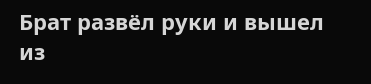Брат развёл руки и вышел из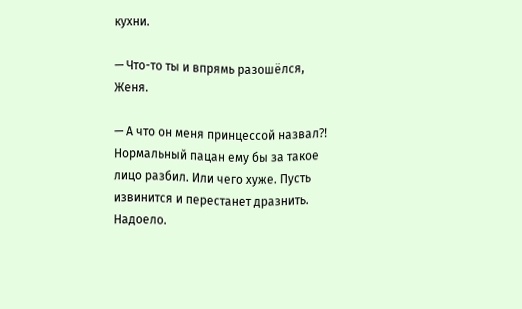кухни.

— Что-то ты и впрямь разошёлся, Женя.

— А что он меня принцессой назвал⁈ Нормальный пацан ему бы за такое лицо разбил. Или чего хуже. Пусть извинится и перестанет дразнить. Надоело.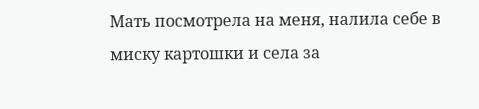Мать посмотрела на меня, налила себе в миску картошки и села за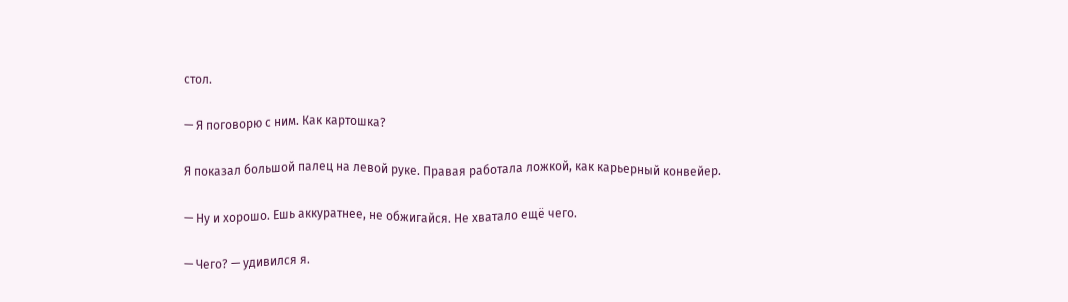стол.

— Я поговорю с ним. Как картошка?

Я показал большой палец на левой руке. Правая работала ложкой, как карьерный конвейер.

— Ну и хорошо. Ешь аккуратнее, не обжигайся. Не хватало ещё чего.

— Чего? — удивился я.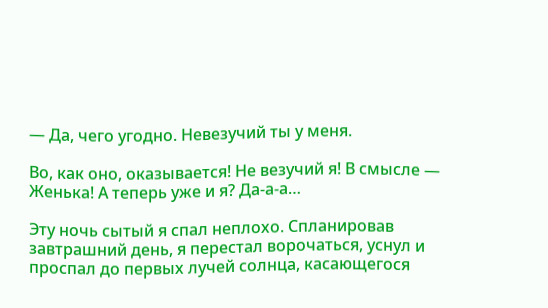— Да, чего угодно. Невезучий ты у меня.

Во, как оно, оказывается! Не везучий я! В смысле — Женька! А теперь уже и я? Да-а-а…

Эту ночь сытый я спал неплохо. Спланировав завтрашний день, я перестал ворочаться, уснул и проспал до первых лучей солнца, касающегося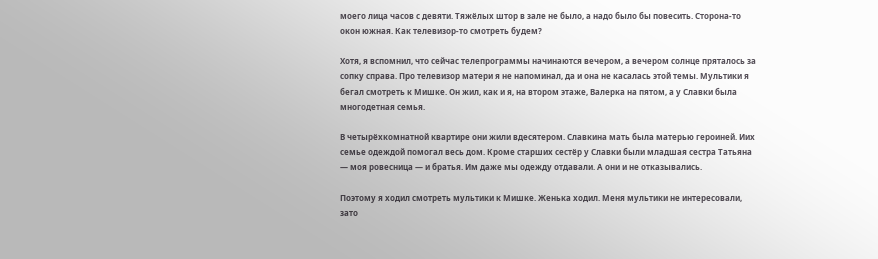моего лица часов с девяти. Тяжёлых штор в зале не было, а надо было бы повесить. Сторона-то окон южная. Как телевизор-то смотреть будем?

Хотя, я вспомнил, что сейчас телепрограммы начинаются вечером, а вечером солнце пряталось за сопку справа. Про телевизор матери я не напоминал, да и она не касалась этой темы. Мультики я бегал смотреть к Мишке. Он жил, как и я, на втором этаже, Валерка на пятом, а у Славки была многодетная семья.

В четырёхкомнатной квартире они жили вдесятером. Славкина мать была матерью героиней. Иих семье одеждой помогал весь дом. Кроме старших сестёр у Славки были младшая сестра Татьяна — моя ровесница — и братья. Им даже мы одежду отдавали. А они и не отказывались.

Поэтому я ходил смотреть мультики к Мишке. Женька ходил. Меня мультики не интересовали, зато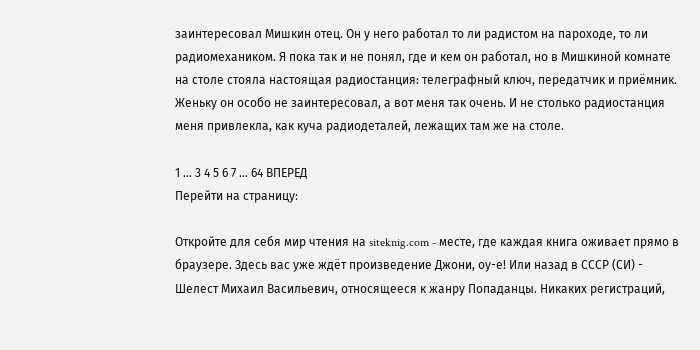заинтересовал Мишкин отец. Он у него работал то ли радистом на пароходе, то ли радиомехаником. Я пока так и не понял, где и кем он работал, но в Мишкиной комнате на столе стояла настоящая радиостанция: телеграфный ключ, передатчик и приёмник. Женьку он особо не заинтересовал, а вот меня так очень. И не столько радиостанция меня привлекла, как куча радиодеталей, лежащих там же на столе.

1 ... 3 4 5 6 7 ... 64 ВПЕРЕД
Перейти на страницу:

Откройте для себя мир чтения на siteknig.com - месте, где каждая книга оживает прямо в браузере. Здесь вас уже ждёт произведение Джони, оу-е! Или назад в СССР (СИ) - Шелест Михаил Васильевич, относящееся к жанру Попаданцы. Никаких регистраций,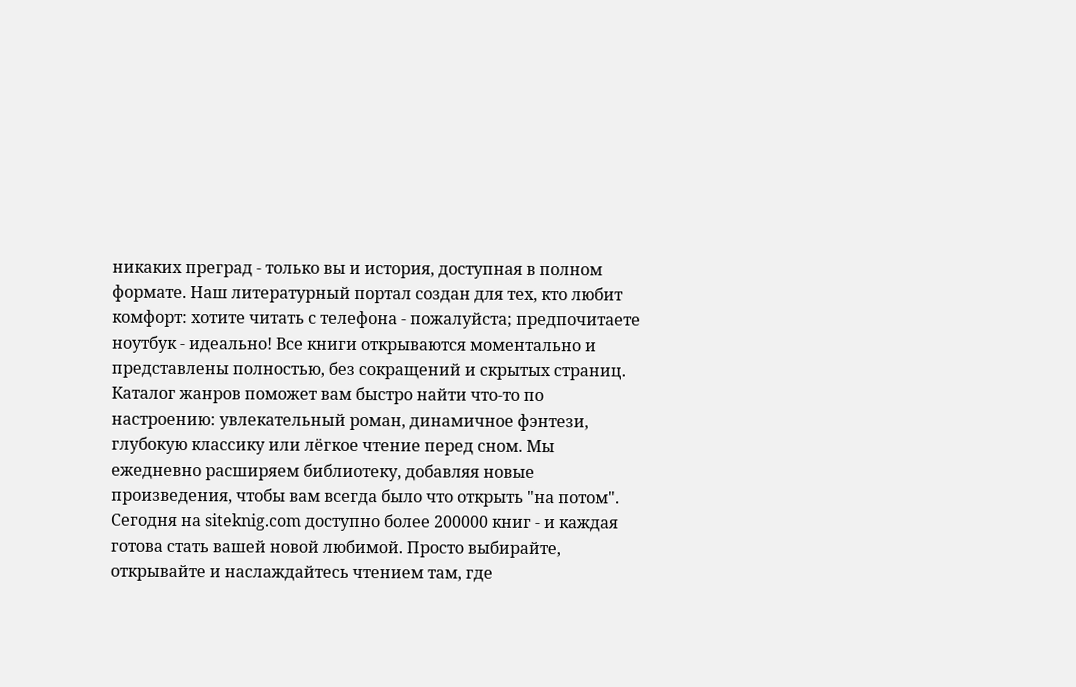никаких преград - только вы и история, доступная в полном формате. Наш литературный портал создан для тех, кто любит комфорт: хотите читать с телефона - пожалуйста; предпочитаете ноутбук - идеально! Все книги открываются моментально и представлены полностью, без сокращений и скрытых страниц. Каталог жанров поможет вам быстро найти что-то по настроению: увлекательный роман, динамичное фэнтези, глубокую классику или лёгкое чтение перед сном. Мы ежедневно расширяем библиотеку, добавляя новые произведения, чтобы вам всегда было что открыть "на потом". Сегодня на siteknig.com доступно более 200000 книг - и каждая готова стать вашей новой любимой. Просто выбирайте, открывайте и наслаждайтесь чтением там, где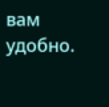вам удобно.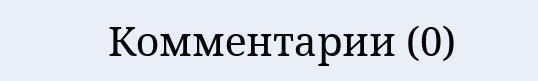Комментарии (0)